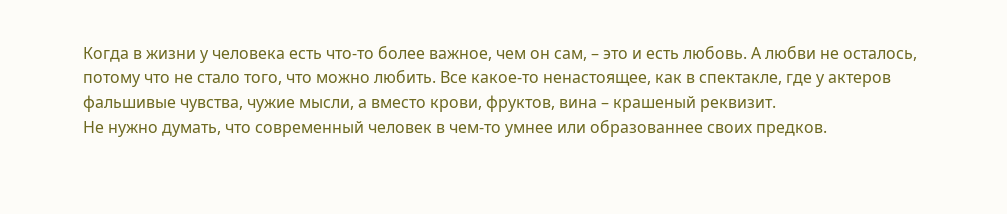Когда в жизни у человека есть что-то более важное, чем он сам, – это и есть любовь. А любви не осталось, потому что не стало того, что можно любить. Все какое-то ненастоящее, как в спектакле, где у актеров фальшивые чувства, чужие мысли, а вместо крови, фруктов, вина – крашеный реквизит.
Не нужно думать, что современный человек в чем-то умнее или образованнее своих предков.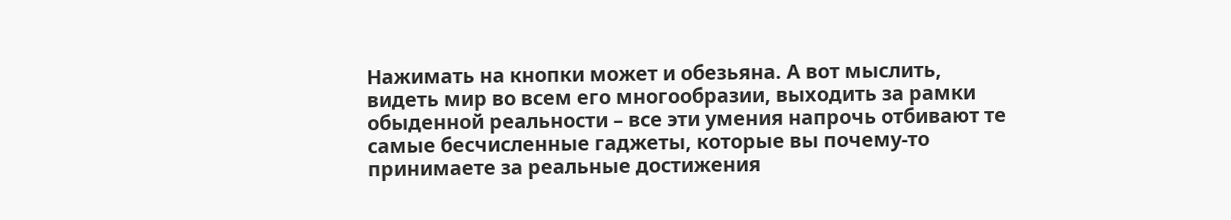Нажимать на кнопки может и обезьяна. А вот мыслить, видеть мир во всем его многообразии, выходить за рамки обыденной реальности – все эти умения напрочь отбивают те самые бесчисленные гаджеты, которые вы почему-то принимаете за реальные достижения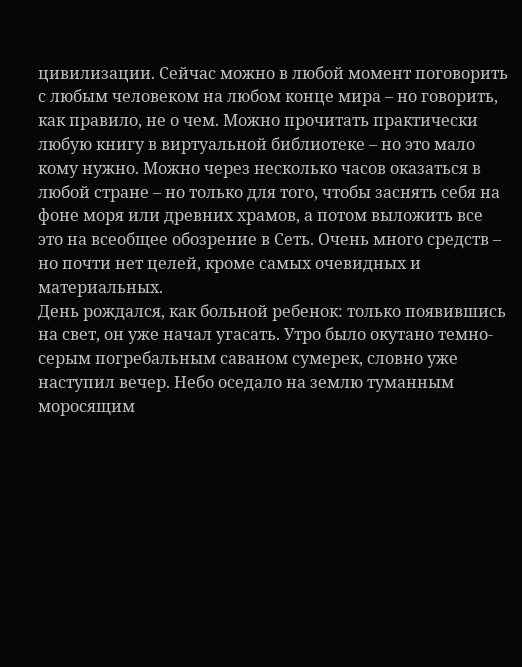цивилизации. Сейчас можно в любой момент поговорить с любым человеком на любом конце мира – но говорить, как правило, не о чем. Можно прочитать практически любую книгу в виртуальной библиотеке – но это мало кому нужно. Можно через несколько часов оказаться в любой стране – но только для того, чтобы заснять себя на фоне моря или древних храмов, а потом выложить все это на всеобщее обозрение в Сеть. Очень много средств – но почти нет целей, кроме самых очевидных и материальных.
День рождался, как больной ребенок: только появившись на свет, он уже начал угасать. Утро было окутано темно-серым погребальным саваном сумерек, словно уже наступил вечер. Небо оседало на землю туманным моросящим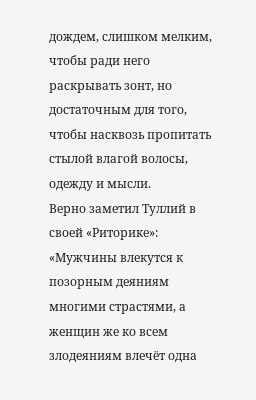дождем, слишком мелким, чтобы ради него раскрывать зонт, но достаточным для того, чтобы насквозь пропитать стылой влагой волосы, одежду и мысли.
Верно заметил Туллий в своей «Риторике»: «Мужчины влекутся к позорным деяниям многими страстями, а женщин же ко всем злодеяниям влечёт одна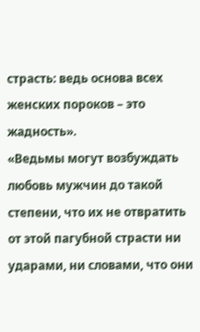страсть: ведь основа всех женских пороков – это жадность».
«Ведьмы могут возбуждать любовь мужчин до такой степени, что их не отвратить от этой пагубной страсти ни ударами, ни словами, что они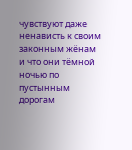чувствуют даже ненависть к своим законным жёнам и что они тёмной ночью по пустынным дорогам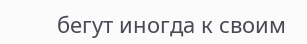бегут иногда к своим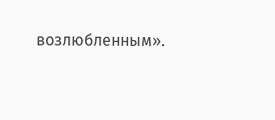возлюбленным».